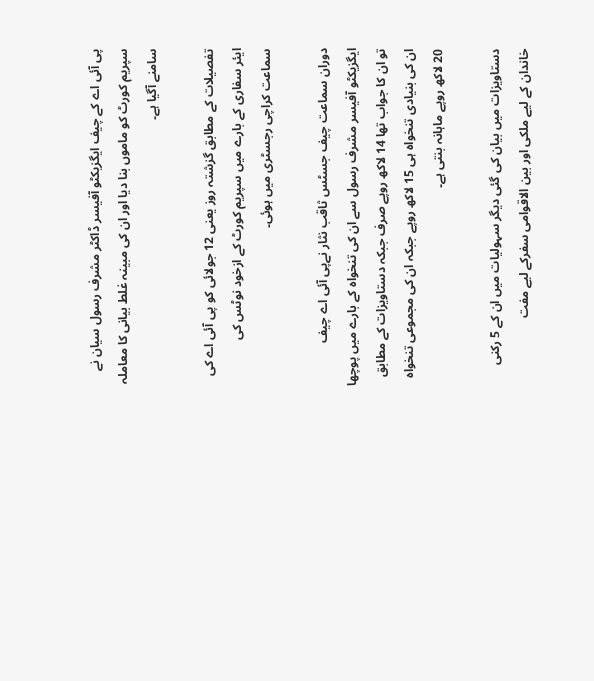پی آئی اے کے چیف ایگزیکٹو آفیسر ڈاکٹر مشرف رسول سیان نے سپریم کورٹ کو ماموں بنا دیا اور ان کی مبینہ غلط بیانی کا معاملہ سامنے آگیا ہے۔

تفصیلات کے مطابق گزشتہ روز یعنی 12 جولائی کو پی آئی اے کی ایئر سفاری کے بارے میں سپریم کورٹ کے ازخود نوٹس کی سماعت کراچی رجسٹری میں ہوئی۔

دوران سماعت چیف جسٹس ثاقب نثار نےپی آئی اے چیف ایگزیکٹو آفیسر مشرف رسول سے ان کی تنخواہ کے بارے میں پوچھا تو ان کا جواب تھا 14 لاکھ روپے صرف جبکہ دستاویزات کے مطابق ان کی بنیادی تنخواہ ہی 15 لاکھ روپے جبکہ ان کی مجموعی تنخواہ 20 لاکھ روپے ماہانہ بنتی ہے۔

دستاویزات میں بیان کی گئی دیگر سہولیات میں ان کے 5 رکنی خاندان کے لیے ملکی اور بین الاقوامی سفرکے لیے مفت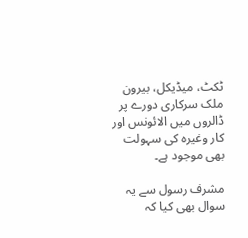ٹکٹ، میڈیکل، بیرون ملک سرکاری دورے پر ڈالروں میں الائونس اور کار وغیرہ کی سہولت بھی موجود ہے۔

مشرف رسول سے یہ سوال بھی کیا کہ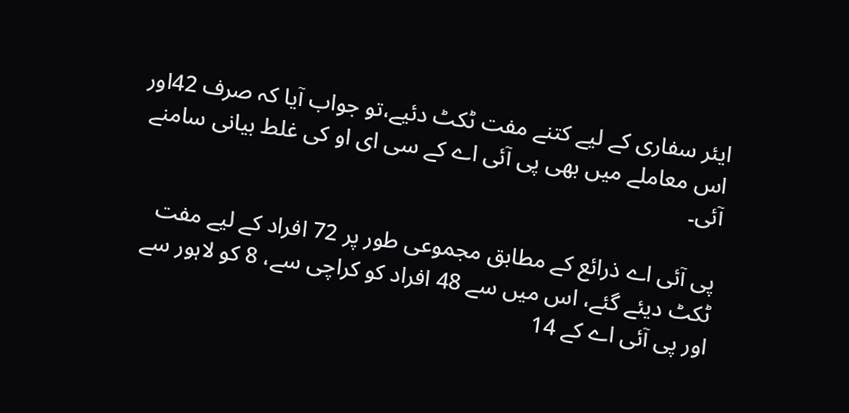ایئر سفاری کے لیے کتنے مفت ٹکٹ دئیے،تو جواب آیا کہ صرف 42اور اس معاملے میں بھی پی آئی اے کے سی ای او کی غلط بیانی سامنے آئی۔

پی آئی اے ذرائع کے مطابق مجموعی طور پر 72 افراد کے لیے مفت ٹکٹ دیئے گئے، اس میں سے 48 افراد کو کراچی سے، 8 کو لاہور سے اور پی آئی اے کے 14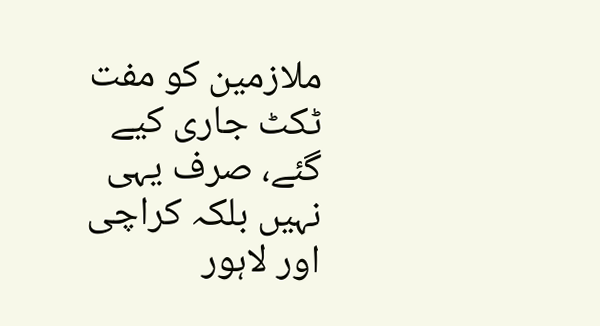ملازمین کو مفت ٹکٹ جاری کیے گئے، صرف یہی نہیں بلکہ کراچی اور لاہور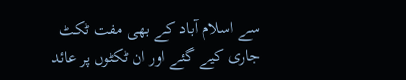سے اسلام آباد کے بھی مفت ٹکٹ جاری کیے گئے اور ان ٹکٹوں پر عائد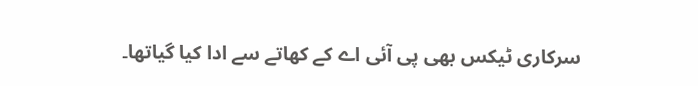سرکاری ٹیکس بھی پی آئی اے کے کھاتے سے ادا کیا گیاتھا۔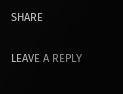SHARE

LEAVE A REPLY